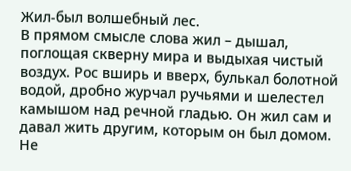Жил-был волшебный лес.
В прямом смысле слова жил – дышал, поглощая скверну мира и выдыхая чистый воздух. Рос вширь и вверх, булькал болотной водой, дробно журчал ручьями и шелестел камышом над речной гладью. Он жил сам и давал жить другим, которым он был домом. Не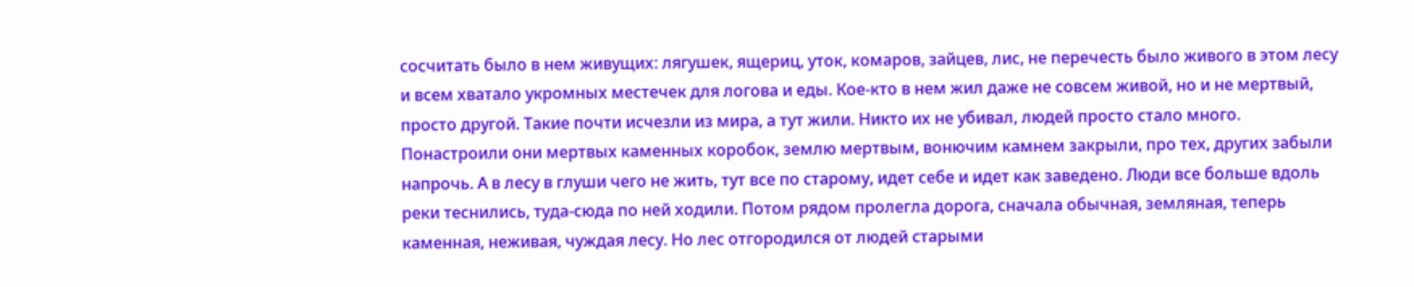сосчитать было в нем живущих: лягушек, ящериц, уток, комаров, зайцев, лис, не перечесть было живого в этом лесу и всем хватало укромных местечек для логова и еды. Кое-кто в нем жил даже не совсем живой, но и не мертвый, просто другой. Такие почти исчезли из мира, а тут жили. Никто их не убивал, людей просто стало много. Понастроили они мертвых каменных коробок, землю мертвым, вонючим камнем закрыли, про тех, других забыли напрочь. А в лесу в глуши чего не жить, тут все по старому, идет себе и идет как заведено. Люди все больше вдоль реки теснились, туда-сюда по ней ходили. Потом рядом пролегла дорога, сначала обычная, земляная, теперь каменная, неживая, чуждая лесу. Но лес отгородился от людей старыми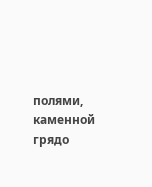полями, каменной грядо